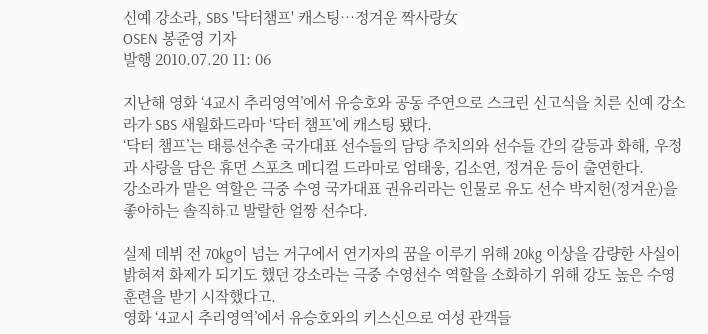신예 강소라, SBS '닥터챔프' 캐스팅…정겨운 짝사랑女
OSEN 봉준영 기자
발행 2010.07.20 11: 06

지난해 영화 ‘4교시 추리영역’에서 유승호와 공동 주연으로 스크린 신고식을 치른 신예 강소라가 SBS 새월화드라마 ‘닥터 챔프’에 캐스팅 됐다.
‘닥터 챔프’는 태릉선수촌 국가대표 선수들의 담당 주치의와 선수들 간의 갈등과 화해, 우정과 사랑을 담은 휴먼 스포츠 메디컬 드라마로 엄태웅, 김소연, 정겨운 등이 출연한다.
강소라가 맡은 역할은 극중 수영 국가대표 권유리라는 인물로 유도 선수 박지헌(정겨운)을 좋아하는 솔직하고 발랄한 얼짱 선수다.

실제 데뷔 전 70kg이 넘는 거구에서 연기자의 꿈을 이루기 위해 20kg 이상을 감량한 사실이 밝혀져 화제가 되기도 했던 강소라는 극중 수영선수 역할을 소화하기 위해 강도 높은 수영 훈련을 받기 시작했다고.
영화 ‘4교시 추리영역’에서 유승호와의 키스신으로 여성 관객들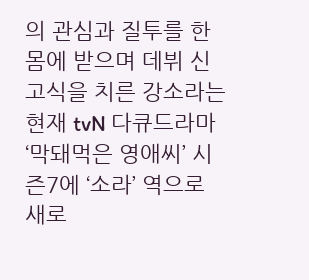의 관심과 질투를 한몸에 받으며 데뷔 신고식을 치른 강소라는 현재 tvN 다큐드라마 ‘막돼먹은 영애씨’ 시즌7에 ‘소라’ 역으로 새로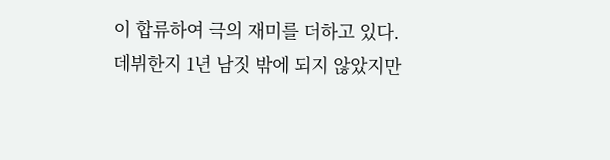이 합류하여 극의 재미를 더하고 있다.
데뷔한지 1년 남짓 밖에 되지 않았지만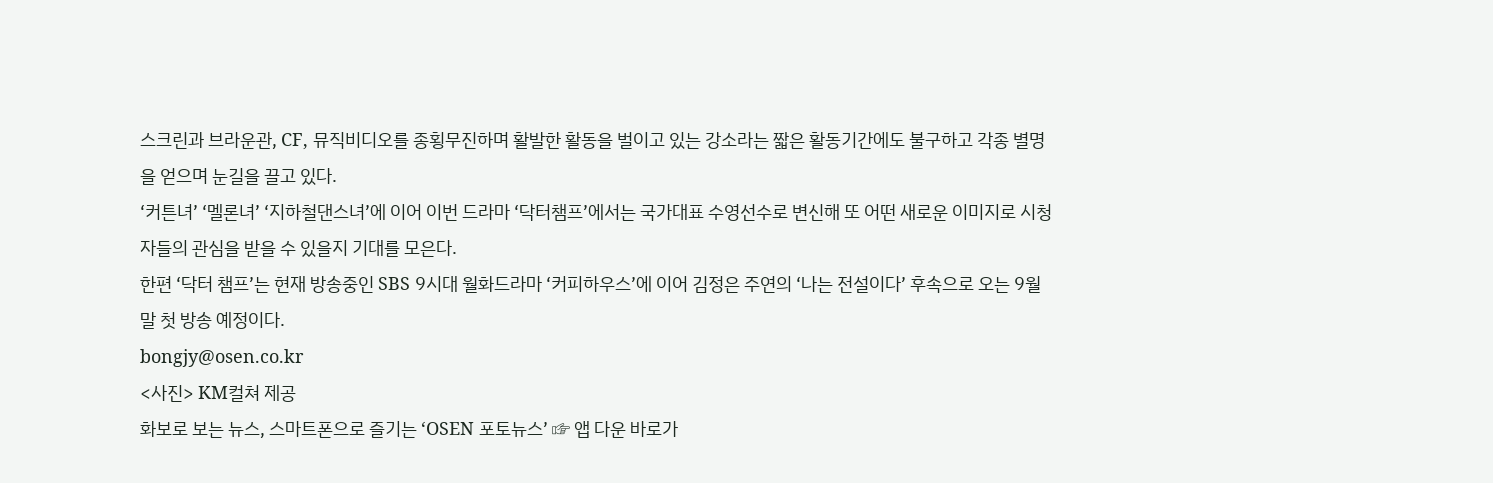스크린과 브라운관, CF, 뮤직비디오를 종횡무진하며 활발한 활동을 벌이고 있는 강소라는 짧은 활동기간에도 불구하고 각종 별명을 얻으며 눈길을 끌고 있다.
‘커튼녀’ ‘멜론녀’ ‘지하철댄스녀’에 이어 이번 드라마 ‘닥터챔프’에서는 국가대표 수영선수로 변신해 또 어떤 새로운 이미지로 시청자들의 관심을 받을 수 있을지 기대를 모은다.
한편 ‘닥터 챔프’는 현재 방송중인 SBS 9시대 월화드라마 ‘커피하우스’에 이어 김정은 주연의 ‘나는 전설이다’ 후속으로 오는 9월말 첫 방송 예정이다.
bongjy@osen.co.kr
<사진> KM컬쳐 제공
화보로 보는 뉴스, 스마트폰으로 즐기는 ‘OSEN 포토뉴스’ ☞ 앱 다운 바로가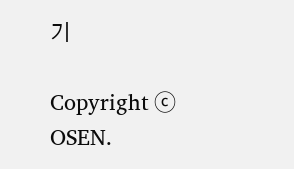기

Copyright ⓒ OSEN.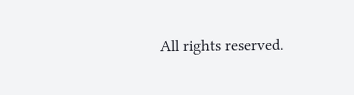All rights reserved.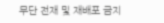무단 전재 및 재배포 금지